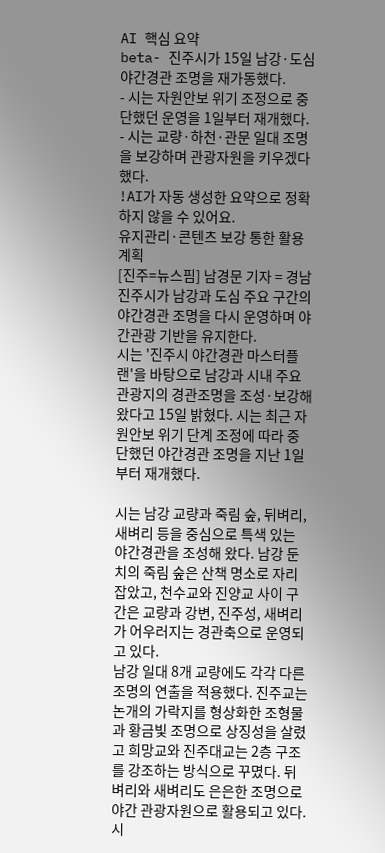AI 핵심 요약
beta- 진주시가 15일 남강·도심 야간경관 조명을 재가동했다.
- 시는 자원안보 위기 조정으로 중단했던 운영을 1일부터 재개했다.
- 시는 교량·하천·관문 일대 조명을 보강하며 관광자원을 키우겠다 했다.
!AI가 자동 생성한 요약으로 정확하지 않을 수 있어요.
유지관리·콘텐츠 보강 통한 활용 계획
[진주=뉴스핌] 남경문 기자 = 경남 진주시가 남강과 도심 주요 구간의 야간경관 조명을 다시 운영하며 야간관광 기반을 유지한다.
시는 '진주시 야간경관 마스터플랜'을 바탕으로 남강과 시내 주요 관광지의 경관조명을 조성·보강해 왔다고 15일 밝혔다. 시는 최근 자원안보 위기 단계 조정에 따라 중단했던 야간경관 조명을 지난 1일부터 재개했다.

시는 남강 교량과 죽림 숲, 뒤벼리, 새벼리 등을 중심으로 특색 있는 야간경관을 조성해 왔다. 남강 둔치의 죽림 숲은 산책 명소로 자리 잡았고, 천수교와 진양교 사이 구간은 교량과 강변, 진주성, 새벼리가 어우러지는 경관축으로 운영되고 있다.
남강 일대 8개 교량에도 각각 다른 조명의 연출을 적용했다. 진주교는 논개의 가락지를 형상화한 조형물과 황금빛 조명으로 상징성을 살렸고 희망교와 진주대교는 2층 구조를 강조하는 방식으로 꾸몄다. 뒤벼리와 새벼리도 은은한 조명으로 야간 관광자원으로 활용되고 있다.
시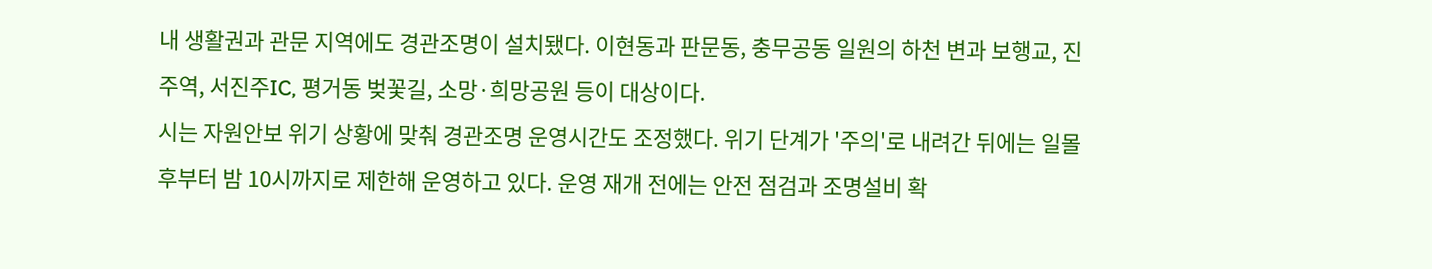내 생활권과 관문 지역에도 경관조명이 설치됐다. 이현동과 판문동, 충무공동 일원의 하천 변과 보행교, 진주역, 서진주IC, 평거동 벚꽃길, 소망·희망공원 등이 대상이다.
시는 자원안보 위기 상황에 맞춰 경관조명 운영시간도 조정했다. 위기 단계가 '주의'로 내려간 뒤에는 일몰 후부터 밤 10시까지로 제한해 운영하고 있다. 운영 재개 전에는 안전 점검과 조명설비 확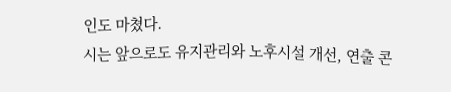인도 마쳤다.
시는 앞으로도 유지관리와 노후시설 개선, 연출 콘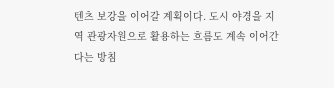텐츠 보강을 이어갈 계획이다. 도시 야경을 지역 관광자원으로 활용하는 흐름도 계속 이어간다는 방침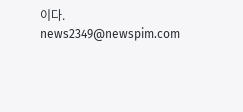이다.
news2349@newspim.com